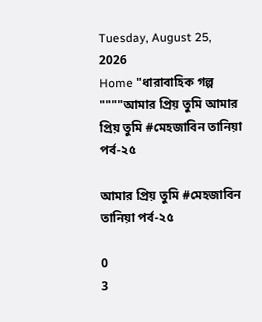Tuesday, August 25, 2026
Home "ধারাবাহিক গল্প """"আমার প্রিয় তুমি আমার প্রিয় তুমি #মেহজাবিন তানিয়া পর্ব-২৫

আমার প্রিয় তুমি #মেহজাবিন তানিয়া পর্ব-২৫

0
3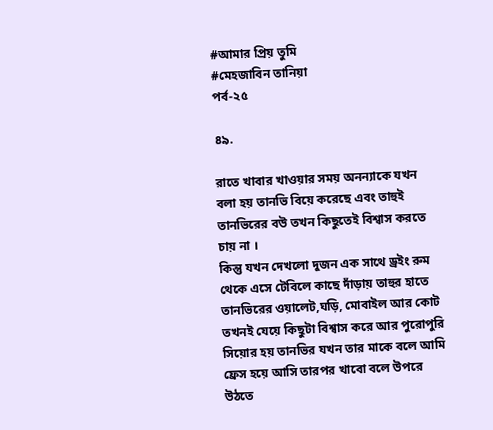#আমার প্রিয় তুমি
#মেহজাবিন তানিয়া
পর্ব-২৫

৪৯.

রাতে খাবার খাওয়ার সময় অনন্যাকে যখন বলা হয় তানভি বিয়ে করেছে এবং তাহুই তানভিরের বউ তখন কিছুতেই বিশ্বাস করতে চায় না ।
কিন্তু যখন দেখলো দুজন এক সাথে ড্রইং রুম থেকে এসে টেবিলে কাছে দাঁড়ায় তাহুর হাতে তানভিরের ওয়ালেট,ঘড়ি, মোবাইল আর কোট তখনই যেয়ে কিছুটা বিশ্বাস করে আর পুরোপুরি সিয়োর হয় তানভির যখন তার মাকে বলে আমি ফ্রেস হয়ে আসি তারপর খাবো বলে উপরে উঠতে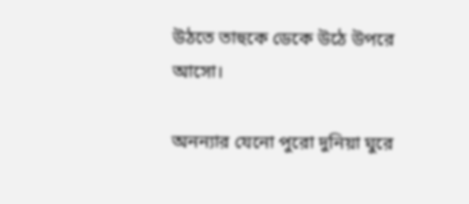উঠতে তাহুকে ডেকে উঠে উপরে আসো।

অনন্যার যেনো পুরো দুনিয়া ঘুরে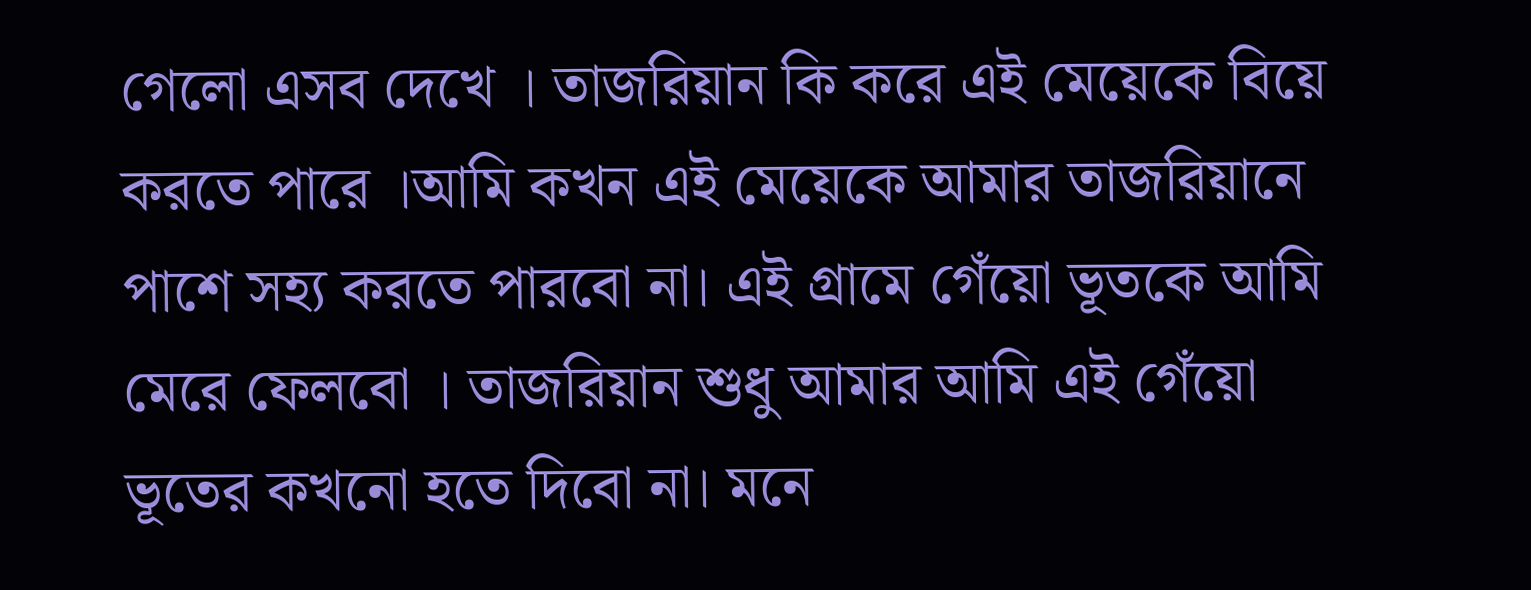গেলো এসব দেখে । তাজরিয়ান কি করে এই মেয়েকে বিয়ে করতে পারে ।আমি কখন এই মেয়েকে আমার তাজরিয়ানে পাশে সহ্য করতে পারবো না। এই গ্ৰামে গেঁয়ো ভূতকে আমি মেরে ফেলবো । তাজরিয়ান শুধু আমার আমি এই গেঁয়ো ভূতের কখনো হতে দিবো না। মনে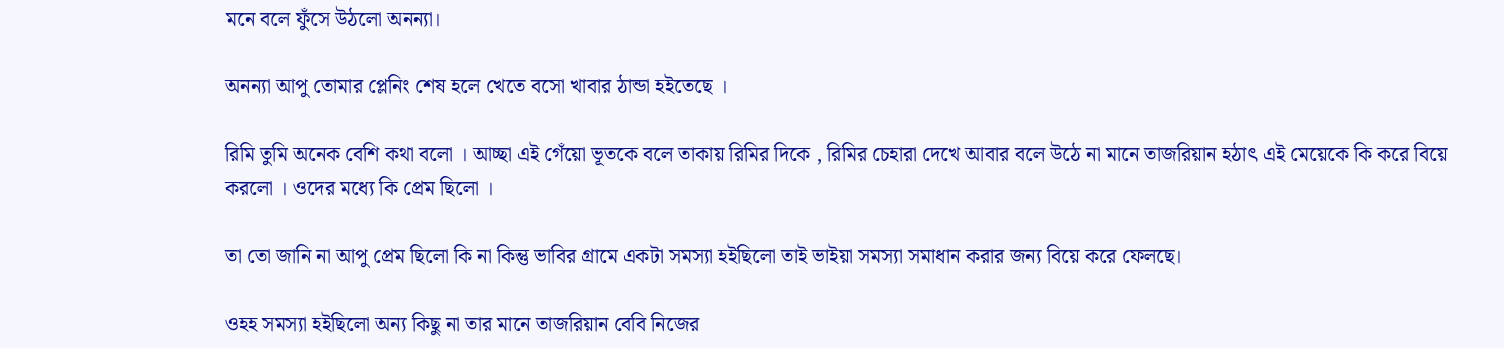মনে বলে ফুঁসে উঠলো অনন্যা।

অনন্যা আপু তোমার প্লেনিং শেষ হলে খেতে বসো খাবার ঠান্ডা হইতেছে ।

রিমি তুমি অনেক বেশি কথা বলো । আচ্ছা এই গেঁয়ো ভূতকে বলে তাকায় রিমির দিকে , রিমির চেহারা দেখে আবার বলে উঠে না মানে তাজরিয়ান হঠাৎ এই মেয়েকে কি করে বিয়ে করলো । ওদের মধ্যে কি প্রেম ছিলো ।

তা তো জানি না আপু প্রেম ছিলো কি না কিন্তু ভাবির গ্ৰামে একটা সমস্যা হইছিলো তাই ভাইয়া সমস্যা সমাধান করার জন্য বিয়ে করে ফেলছে।

ওহহ সমস্যা হইছিলো অন্য কিছু না তার মানে তাজরিয়ান বেবি নিজের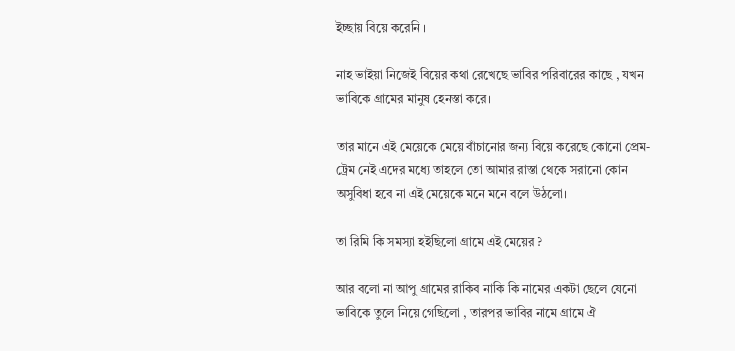ইচ্ছায় বিয়ে করেনি ।

নাহ ভাইয়া নিজেই বিয়ের কথা রেখেছে ভাবির পরিবারের কাছে , যখন ভাবিকে গ্ৰামের মানুষ হেনস্তা করে।

তার মানে এই মেয়েকে মেয়ে বাঁচানোর জন্য বিয়ে করেছে কোনো প্রেম-ট্রেম নেই এদের মধ্যে তাহলে তো আমার রাস্তা থেকে সরানো কোন অসুবিধা হবে না এই মেয়েকে মনে মনে বলে উঠলো।

তা রিমি কি সমস্যা হইছিলো গ্ৰামে এই মেয়ের ?

আর বলো না আপু গ্ৰামের রাকিব নাকি কি নামের একটা ছেলে যেনো ভাবিকে তুলে নিয়ে গেছিলো , তারপর ভাবির নামে গ্ৰামে ঐ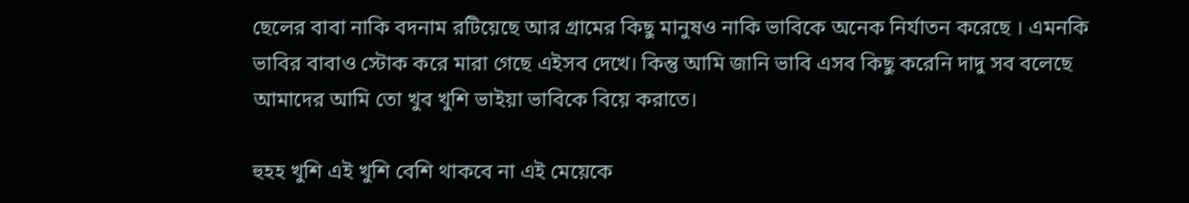ছেলের বাবা নাকি বদনাম রটিয়েছে আর গ্ৰামের কিছু মানুষও নাকি ভাবিকে অনেক নির্যাতন করেছে । এমনকি ভাবির বাবাও স্টোক করে মারা গেছে এইসব দেখে। কিন্তু আমি জানি ভাবি এসব কিছু করেনি দাদু সব বলেছে আমাদের আমি তো খুব খুশি ভাইয়া ভাবিকে বিয়ে করাতে।

হুহহ খুশি এই খুশি বেশি থাকবে না এই মেয়েকে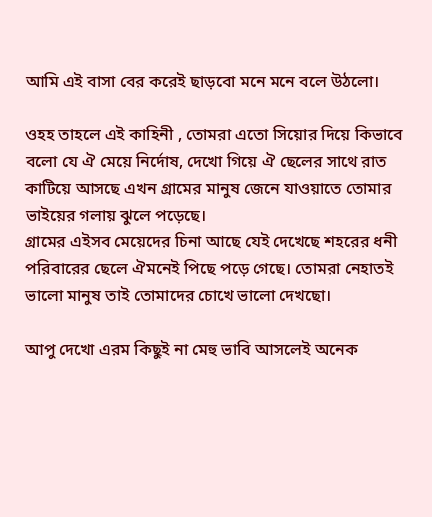আমি এই বাসা বের করেই ছাড়বো মনে মনে বলে উঠলো।

ওহহ তাহলে এই কাহিনী , তোমরা এতো সিয়োর দিয়ে কিভাবে বলো যে ঐ মেয়ে নির্দোষ, দেখো গিয়ে ঐ ছেলের সাথে রাত কাটিয়ে আসছে এখন গ্ৰামের মানুষ জেনে যাওয়াতে তোমার ভাইয়ের গলায় ঝুলে পড়েছে।
গ্ৰামের এইসব মেয়েদের চিনা আছে যেই দেখেছে শহরের ধনী পরিবারের ছেলে ঐমনেই পিছে পড়ে গেছে। তোমরা নেহাতই ভালো মানুষ তাই তোমাদের চোখে ভালো দেখছো।

আপু দেখো এরম কিছুই না মেহু ভাবি আসলেই অনেক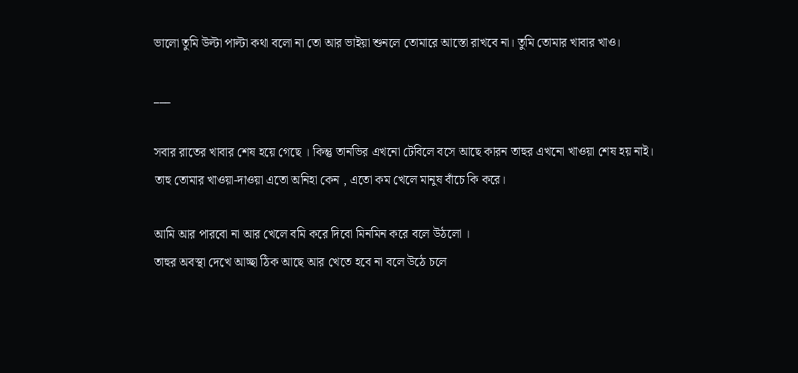ভালো তুমি উল্টা পাল্টা কথা বলো না তো আর ভাইয়া শুনলে তোমারে আস্তো রাখবে না। তুমি তোমার খাবার খাও।

___

সবার রাতের খাবার শেষ হয়ে গেছে । কিন্তু তানভির এখনো টেবিলে বসে আছে কারন তাহুর এখনো খাওয়া শেষ হয় নাই।
তাহু তোমার খাওয়া-দাওয়া এতো অনিহা কেন , এতো কম খেলে মানুষ বাঁচে কি করে।

আমি আর পারবো না আর খেলে বমি করে দিবো মিনমিন করে বলে উঠলো ।
তাহুর অবস্থা দেখে আচ্ছা ঠিক আছে আর খেতে হবে না বলে উঠে চলে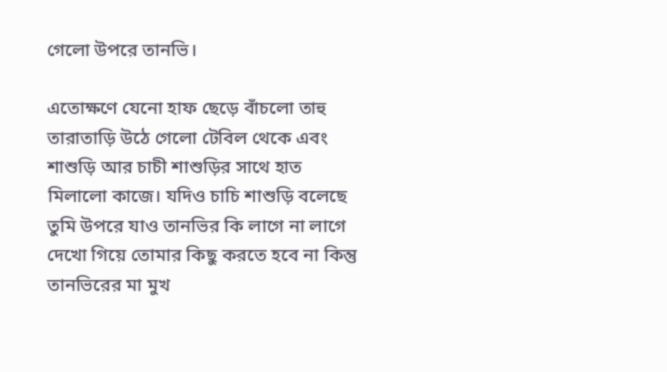গেলো উপরে তানভি।

এতোক্ষণে যেনো হাফ ছেড়ে বাঁচলো তাহু তারাতাড়ি উঠে গেলো টেবিল থেকে এবং শাশুড়ি আর চাচী শাশুড়ির সাথে হাত মিলালো কাজে। যদিও চাচি শাশুড়ি বলেছে তুমি উপরে যাও তানভির কি লাগে না লাগে দেখো গিয়ে তোমার কিছু করতে হবে না কিন্তু তানভিরের মা মুখ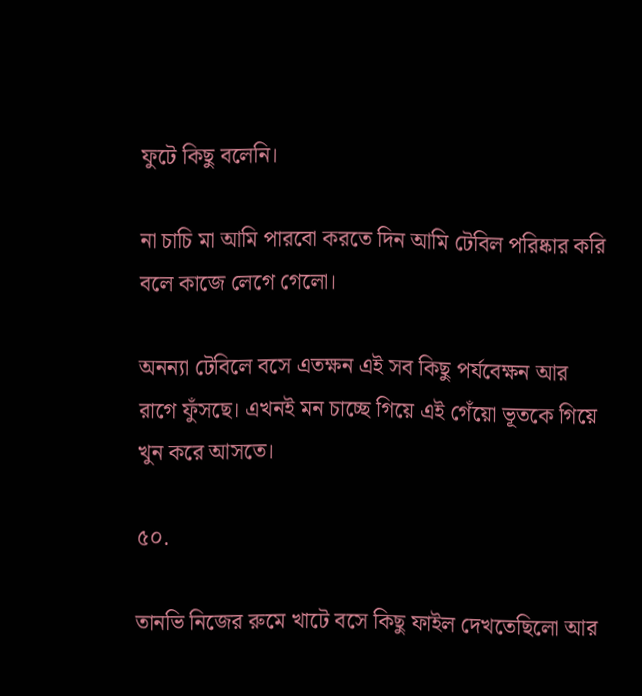ফুটে কিছু বলেনি।

না চাচি মা আমি পারবো করতে দিন আমি টেবিল পরিষ্কার করি বলে কাজে লেগে গেলো।

অনন্যা টেবিলে বসে এতক্ষন এই সব কিছু পর্যবেক্ষন আর রাগে ফুঁসছে। এখনই মন চাচ্ছে গিয়ে এই গেঁয়ো ভূতকে গিয়ে খুন করে আসতে।

৫০.

তানভি নিজের রুমে খাটে বসে কিছু ফাইল দেখতেছিলো আর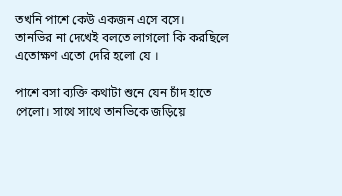তখনি পাশে কেউ একজন এসে বসে।
তানভির না দেখেই বলতে লাগলো কি করছিলে এতোক্ষণ এতো দেরি হলো যে ।

পাশে বসা ব্যক্তি কথাটা শুনে যেন চাঁদ হাতে পেলো। সাথে সাথে তানভিকে জড়িয়ে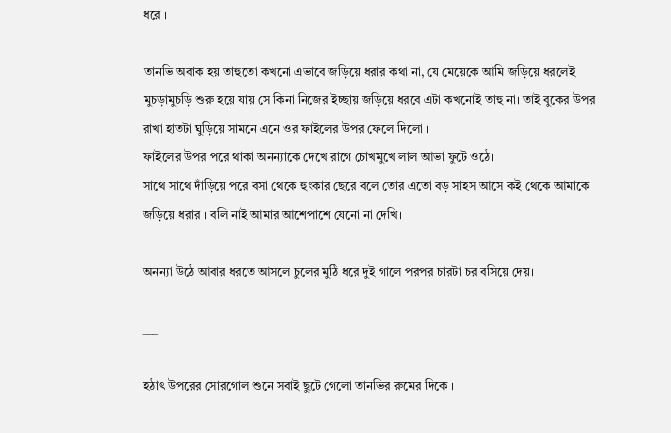ধরে ।

তানভি অবাক হয় তাহুতো কখনো এভাবে জড়িয়ে ধরার কথা না, যে মেয়েকে আমি জড়িয়ে ধরলেই মুচড়ামুচড়ি শুরু হয়ে যায় সে কিনা নিজের ইচ্ছায় জড়িয়ে ধরবে এটা কখনোই তাহু না। তাই বুকের উপর রাখা হাতটা ঘুড়িয়ে সামনে এনে ওর ফাইলের উপর ফেলে দিলো ।
ফাইলের উপর পরে থাকা অনন্যাকে দেখে রাগে চোখমুখে লাল আভা ফুটে ওঠে।
সাথে সাথে দাঁড়িয়ে পরে বসা থেকে হুংকার ছেরে বলে তোর এতো বড় সাহস আসে কই থেকে আমাকে জড়িয়ে ধরার । বলি নাই আমার আশেপাশে যেনো না দেখি।

অনন্যা উঠে আবার ধরতে আসলে চুলের মুঠি ধরে দুই গালে পরপর চারটা চর বসিয়ে দেয়।

___

হঠাৎ উপরের সোরগোল শুনে সবাই ছুটে গেলো তানভির রুমের দিকে ।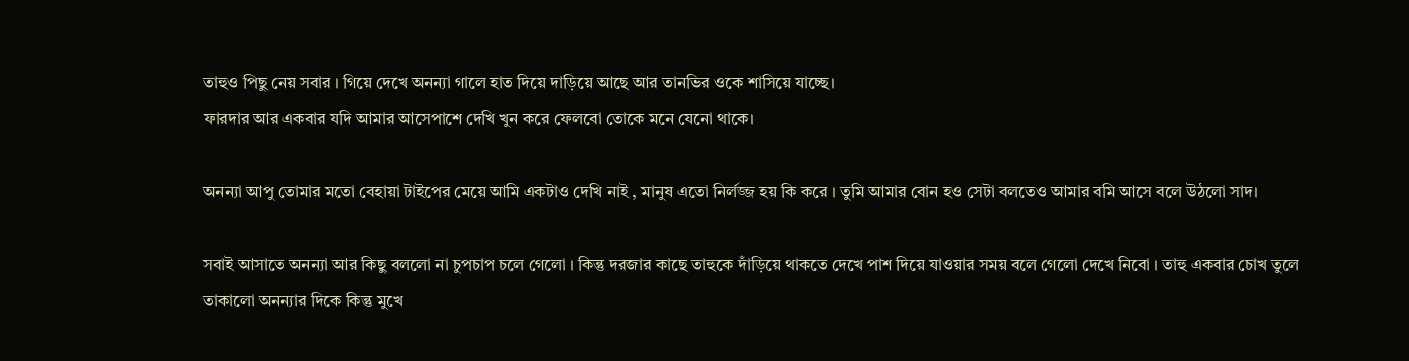তাহুও পিছু নেয় সবার । গিয়ে দেখে অনন্যা গালে হাত দিয়ে দাড়িয়ে আছে আর তানভির ওকে শাসিয়ে যাচ্ছে।
ফারদার আর একবার যদি আমার আসেপাশে দেখি খুন করে ফেলবো তোকে মনে যেনো থাকে।

অনন্যা আপু তোমার মতো বেহায়া টাইপের মেয়ে আমি একটাও দেখি নাই , মানুষ এতো নির্লজ্জ হয় কি করে । তুমি আমার বোন হও সেটা বলতেও আমার বমি আসে বলে উঠলো সাদ।

সবাই আসাতে অনন্যা আর কিছু বললো না চুপচাপ চলে গেলো । কিন্তু দরজার কাছে তাহুকে দাঁড়িয়ে থাকতে দেখে পাশ দিয়ে যাওয়ার সময় বলে গেলো দেখে নিবো । তাহু একবার চোখ তুলে তাকালো অনন্যার দিকে কিন্তু মুখে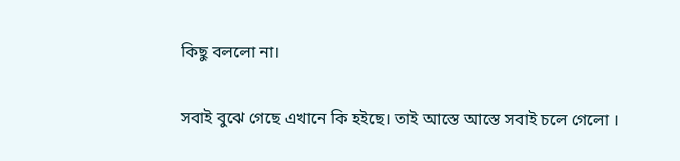কিছু বললো না।

সবাই বুঝে গেছে এখানে কি হইছে। তাই আস্তে আস্তে সবাই চলে গেলো ।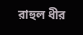রাহুল ধীর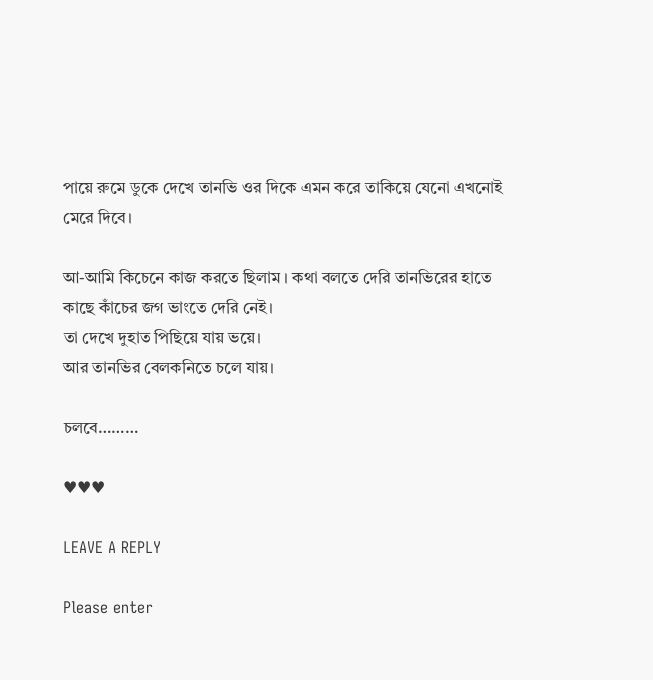পায়ে রুমে ডুকে দেখে তানভি ওর দিকে এমন করে তাকিয়ে যেনো এখনোই মেরে দিবে।

আ-আমি কিচেনে কাজ করতে ছিলাম । কথা বলতে দেরি তানভিরের হাতে কাছে কাঁচের জগ ভাংতে দেরি নেই।
তা দেখে দুহাত পিছিয়ে যায় ভয়ে।
আর তানভির বেলকনিতে চলে যায়।

চলবে………

♥♥♥

LEAVE A REPLY

Please enter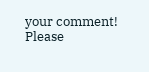your comment!
Please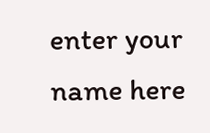enter your name here